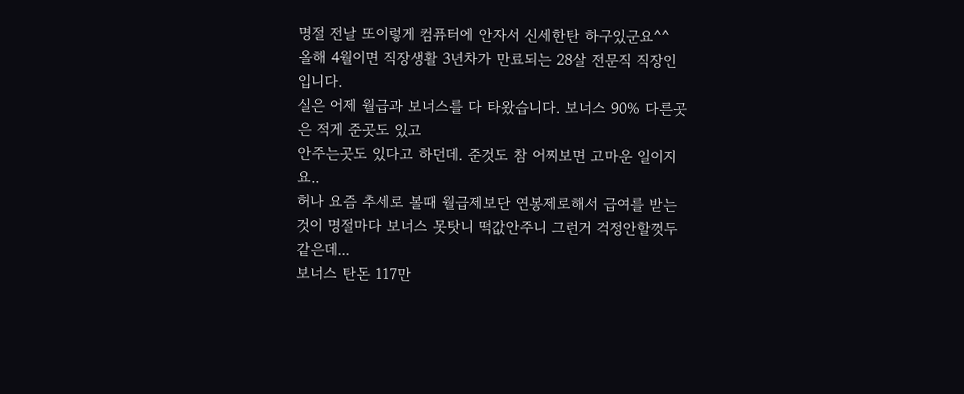명절 전날 또이렇게 컴퓨터에 안자서 신세한탄 하구있군요^^
올해 4월이면 직장생활 3년차가 만료되는 28살 전문직 직장인입니다.
실은 어제 월급과 보너스를 다 타왔습니다. 보너스 90% 다른곳은 적게 준곳도 있고
안주는곳도 있다고 하던데. 준것도 참 어찌보면 고마운 일이지요..
허나 요즘 추세로 볼때 월급제보단 연봉제로해서 급여를 받는것이 명절마다 보너스 못탓니 떡값안주니 그런거 걱정안할껏두 같은데...
보너스 탄돈 117만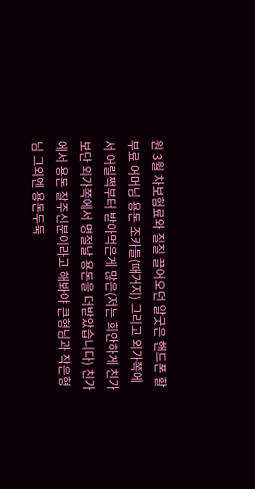원 3월 차보험료와 질질 끌어오던 얄굿은 핸드폰 할부료 어머님 용돈 조카들(때거지) 그리고 외가쪽에서 어릴쩍부터 받아먹은게 많은(저는 희안하게 친가보단 외가쪽에서 명절날 용돈을 더받았습니다) 친가에서 용돈 잘주신분이라고 해봐야 큰형님과 작은형님 그외엔 용돈두둑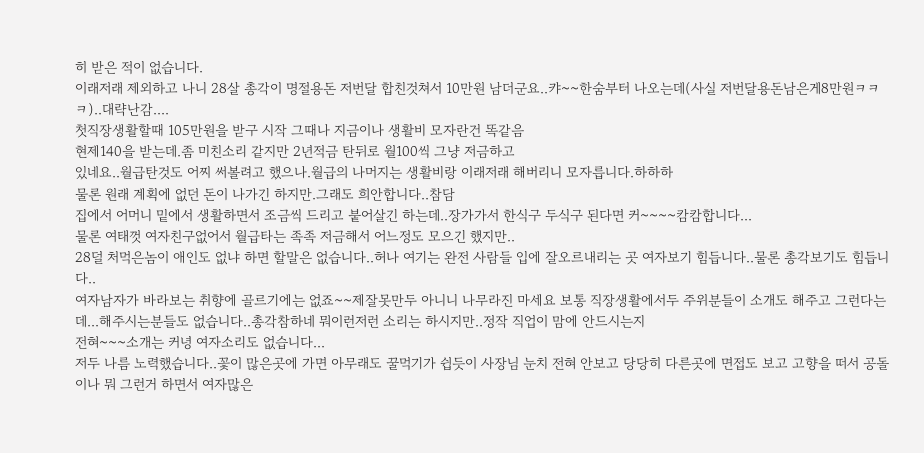히 받은 적이 없습니다.
이래저래 제외하고 나니 28살 총각이 명절용돈 저번달 합친것쳐서 10만원 남더군요..캬~~한숨부터 나오는데(사실 저번달용돈남은게8만원ㅋㅋㅋ)..대략난감....
첫직장생활할때 105만원을 받구 시작 그때나 지금이나 생활비 모자란건 똑같음
현제140을 받는데.좀 미친소리 같지만 2년적금 탄뒤로 월100씩 그냥 저금하고
있네요..월급탄것도 어찌 써볼려고 했으나.월급의 나머지는 생활비랑 이래저래 해버리니 모자릅니다.하하하
물론 원래 계획에 없던 돈이 나가긴 하지만.그래도 희안합니다..참담
집에서 어머니 밑에서 생활하면서 조금씩 드리고 붙어살긴 하는데..장가가서 한식구 두식구 된다면 커~~~~캄캄합니다...
물론 여태껏 여자친구없어서 월급타는 족족 저금해서 어느정도 모으긴 했지만..
28덜 처먹은놈이 애인도 없냐 하면 할말은 없습니다..허나 여기는 완전 사람들 입에 잘오르내리는 곳 여자보기 힘듭니다..물론 총각보기도 힘듭니다..
여자남자가 바라보는 취향에 골르기에는 없죠~~제잘못만두 아니니 나무라진 마세요 보통 직장생활에서두 주위분들이 소개도 해주고 그런다는데...해주시는분들도 없습니다..총각참하네 뭐이런저런 소리는 하시지만..정작 직업이 맘에 안드시는지
전혀~~~소개는 커녕 여자소리도 없습니다...
저두 나름 노력했습니다..꽃이 많은곳에 가면 아무래도 꿀먹기가 쉽듯이 사장님 눈치 전혀 안보고 당당히 다른곳에 면접도 보고 고향을 떠서 공돌이나 뭐 그런거 하면서 여자많은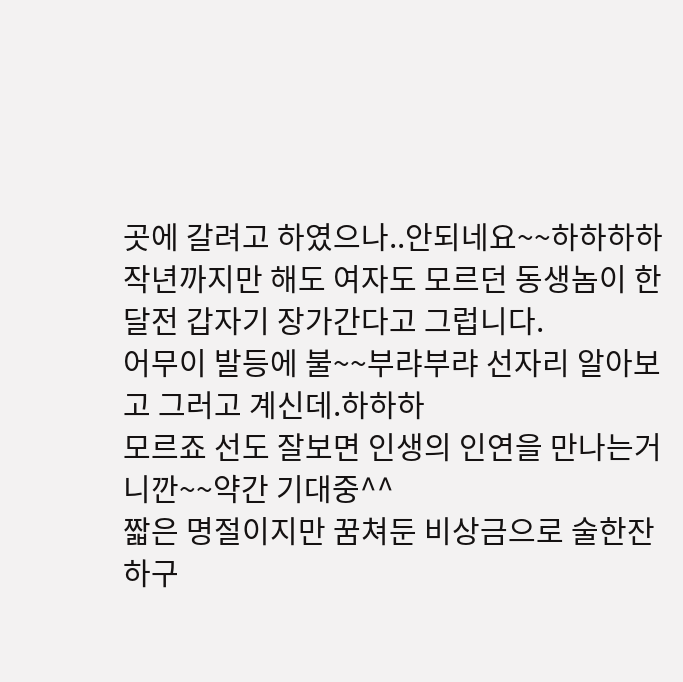곳에 갈려고 하였으나..안되네요~~하하하하
작년까지만 해도 여자도 모르던 동생놈이 한달전 갑자기 장가간다고 그럽니다.
어무이 발등에 불~~부랴부랴 선자리 알아보고 그러고 계신데.하하하
모르죠 선도 잘보면 인생의 인연을 만나는거니깐~~약간 기대중^^
짧은 명절이지만 꿈쳐둔 비상금으로 술한잔하구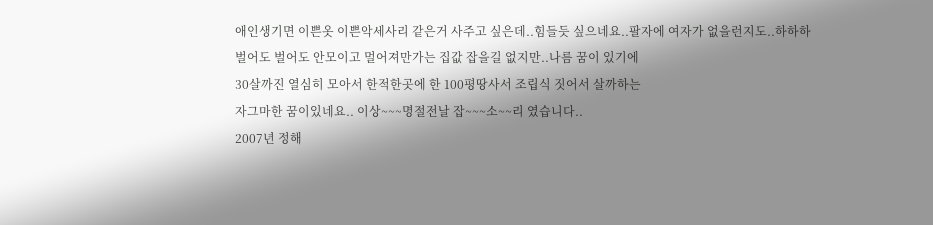애인생기면 이쁜옷 이쁜악세사리 같은거 사주고 싶은데..힘들듯 싶으네요..팔자에 여자가 없을런지도..하하하
벌어도 벌어도 안모이고 멀어져만가는 집값 잡을길 없지만..나름 꿈이 있기에
30살까진 열심히 모아서 한적한곳에 한 100평땅사서 조립식 짓어서 살까하는
자그마한 꿈이있네요.. 이상~~~명절전날 잡~~~소~~리 였습니다..
2007년 정해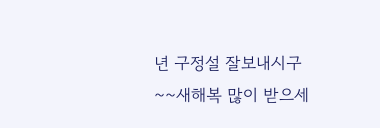년 구정설 잘보내시구~~새해복 많이 받으세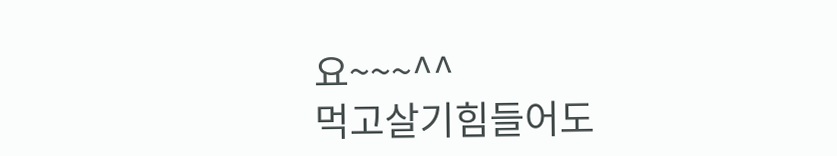요~~~^^
먹고살기힘들어도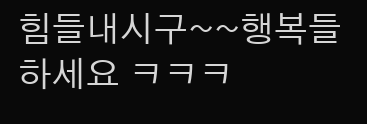힘들내시구~~행복들 하세요 ㅋㅋㅋ